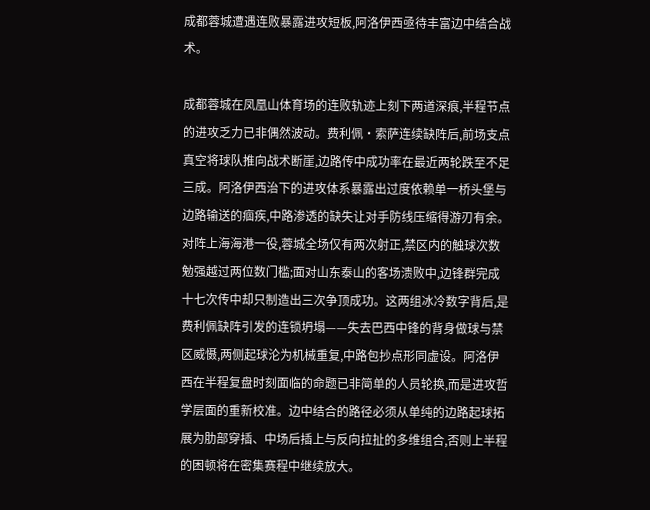成都蓉城遭遇连败暴露进攻短板,阿洛伊西亟待丰富边中结合战术。

成都蓉城在凤凰山体育场的连败轨迹上刻下两道深痕,半程节点的进攻乏力已非偶然波动。费利佩·索萨连续缺阵后,前场支点真空将球队推向战术断崖,边路传中成功率在最近两轮跌至不足三成。阿洛伊西治下的进攻体系暴露出过度依赖单一桥头堡与边路输送的痼疾,中路渗透的缺失让对手防线压缩得游刃有余。对阵上海海港一役,蓉城全场仅有两次射正,禁区内的触球次数勉强越过两位数门槛;面对山东泰山的客场溃败中,边锋群完成十七次传中却只制造出三次争顶成功。这两组冰冷数字背后,是费利佩缺阵引发的连锁坍塌——失去巴西中锋的背身做球与禁区威慑,两侧起球沦为机械重复,中路包抄点形同虚设。阿洛伊西在半程复盘时刻面临的命题已非简单的人员轮换,而是进攻哲学层面的重新校准。边中结合的路径必须从单纯的边路起球拓展为肋部穿插、中场后插上与反向拉扯的多维组合,否则上半程的困顿将在密集赛程中继续放大。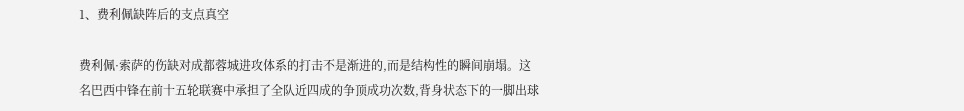1、费利佩缺阵后的支点真空

费利佩·索萨的伤缺对成都蓉城进攻体系的打击不是渐进的,而是结构性的瞬间崩塌。这名巴西中锋在前十五轮联赛中承担了全队近四成的争顶成功次数,背身状态下的一脚出球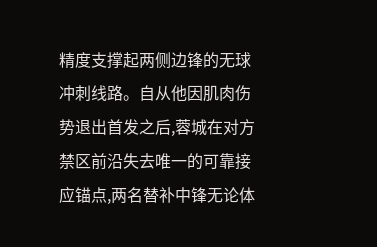精度支撑起两侧边锋的无球冲刺线路。自从他因肌肉伤势退出首发之后,蓉城在对方禁区前沿失去唯一的可靠接应锚点,两名替补中锋无论体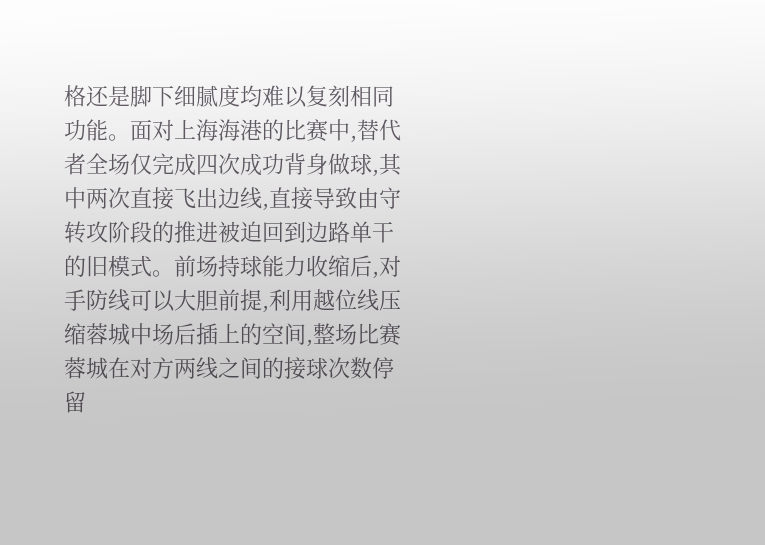格还是脚下细腻度均难以复刻相同功能。面对上海海港的比赛中,替代者全场仅完成四次成功背身做球,其中两次直接飞出边线,直接导致由守转攻阶段的推进被迫回到边路单干的旧模式。前场持球能力收缩后,对手防线可以大胆前提,利用越位线压缩蓉城中场后插上的空间,整场比赛蓉城在对方两线之间的接球次数停留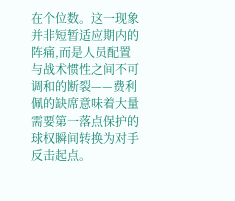在个位数。这一现象并非短暂适应期内的阵痛,而是人员配置与战术惯性之间不可调和的断裂——费利佩的缺席意味着大量需要第一落点保护的球权瞬间转换为对手反击起点。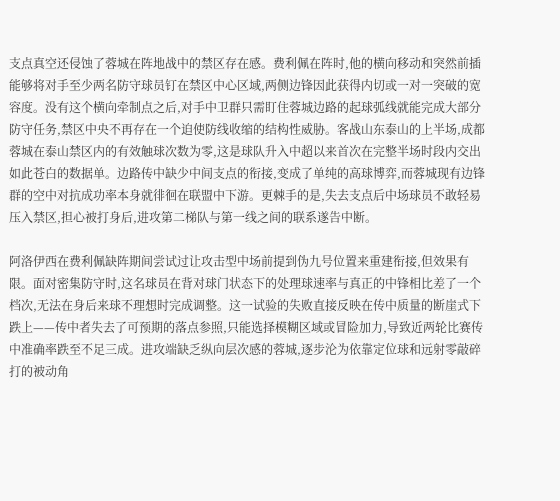支点真空还侵蚀了蓉城在阵地战中的禁区存在感。费利佩在阵时,他的横向移动和突然前插能够将对手至少两名防守球员钉在禁区中心区域,两侧边锋因此获得内切或一对一突破的宽容度。没有这个横向牵制点之后,对手中卫群只需盯住蓉城边路的起球弧线就能完成大部分防守任务,禁区中央不再存在一个迫使防线收缩的结构性威胁。客战山东泰山的上半场,成都蓉城在泰山禁区内的有效触球次数为零,这是球队升入中超以来首次在完整半场时段内交出如此苍白的数据单。边路传中缺少中间支点的衔接,变成了单纯的高球博弈,而蓉城现有边锋群的空中对抗成功率本身就徘徊在联盟中下游。更棘手的是,失去支点后中场球员不敢轻易压入禁区,担心被打身后,进攻第二梯队与第一线之间的联系遂告中断。

阿洛伊西在费利佩缺阵期间尝试过让攻击型中场前提到伪九号位置来重建衔接,但效果有限。面对密集防守时,这名球员在背对球门状态下的处理球速率与真正的中锋相比差了一个档次,无法在身后来球不理想时完成调整。这一试验的失败直接反映在传中质量的断崖式下跌上——传中者失去了可预期的落点参照,只能选择模糊区域或冒险加力,导致近两轮比赛传中准确率跌至不足三成。进攻端缺乏纵向层次感的蓉城,逐步沦为依靠定位球和远射零敲碎打的被动角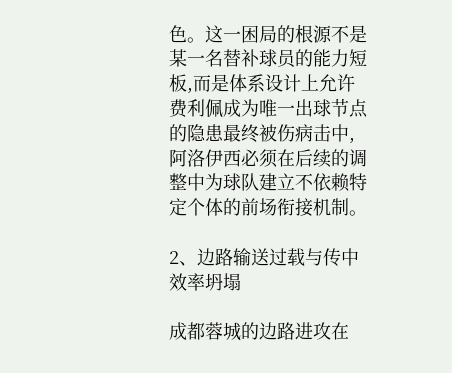色。这一困局的根源不是某一名替补球员的能力短板,而是体系设计上允许费利佩成为唯一出球节点的隐患最终被伤病击中,阿洛伊西必须在后续的调整中为球队建立不依赖特定个体的前场衔接机制。

2、边路输送过载与传中效率坍塌

成都蓉城的边路进攻在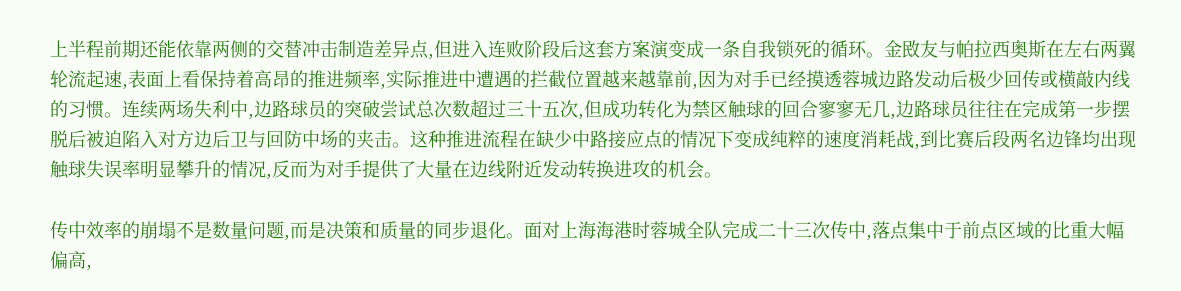上半程前期还能依靠两侧的交替冲击制造差异点,但进入连败阶段后这套方案演变成一条自我锁死的循环。金敃友与帕拉西奥斯在左右两翼轮流起速,表面上看保持着高昂的推进频率,实际推进中遭遇的拦截位置越来越靠前,因为对手已经摸透蓉城边路发动后极少回传或横敲内线的习惯。连续两场失利中,边路球员的突破尝试总次数超过三十五次,但成功转化为禁区触球的回合寥寥无几,边路球员往往在完成第一步摆脱后被迫陷入对方边后卫与回防中场的夹击。这种推进流程在缺少中路接应点的情况下变成纯粹的速度消耗战,到比赛后段两名边锋均出现触球失误率明显攀升的情况,反而为对手提供了大量在边线附近发动转换进攻的机会。

传中效率的崩塌不是数量问题,而是决策和质量的同步退化。面对上海海港时蓉城全队完成二十三次传中,落点集中于前点区域的比重大幅偏高,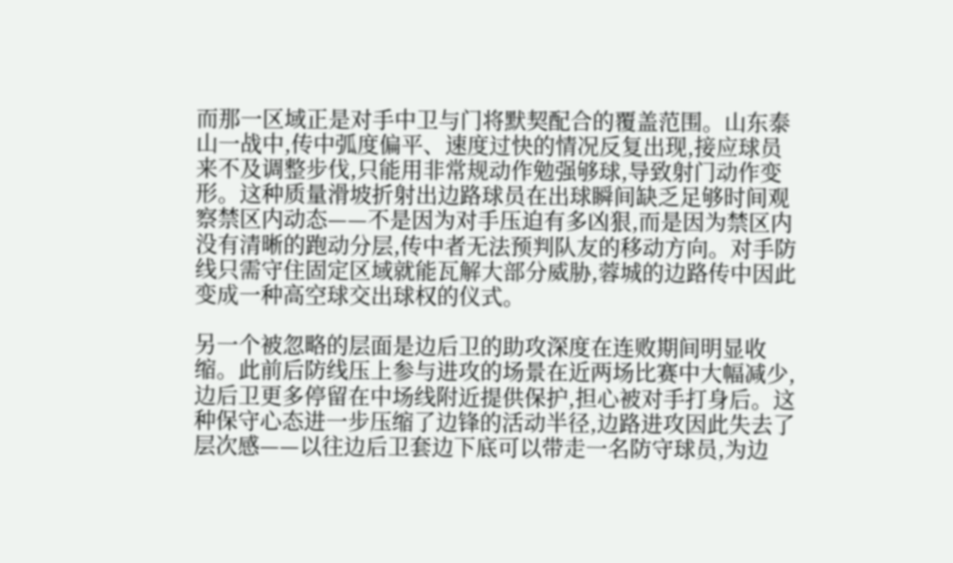而那一区域正是对手中卫与门将默契配合的覆盖范围。山东泰山一战中,传中弧度偏平、速度过快的情况反复出现,接应球员来不及调整步伐,只能用非常规动作勉强够球,导致射门动作变形。这种质量滑坡折射出边路球员在出球瞬间缺乏足够时间观察禁区内动态——不是因为对手压迫有多凶狠,而是因为禁区内没有清晰的跑动分层,传中者无法预判队友的移动方向。对手防线只需守住固定区域就能瓦解大部分威胁,蓉城的边路传中因此变成一种高空球交出球权的仪式。

另一个被忽略的层面是边后卫的助攻深度在连败期间明显收缩。此前后防线压上参与进攻的场景在近两场比赛中大幅减少,边后卫更多停留在中场线附近提供保护,担心被对手打身后。这种保守心态进一步压缩了边锋的活动半径,边路进攻因此失去了层次感——以往边后卫套边下底可以带走一名防守球员,为边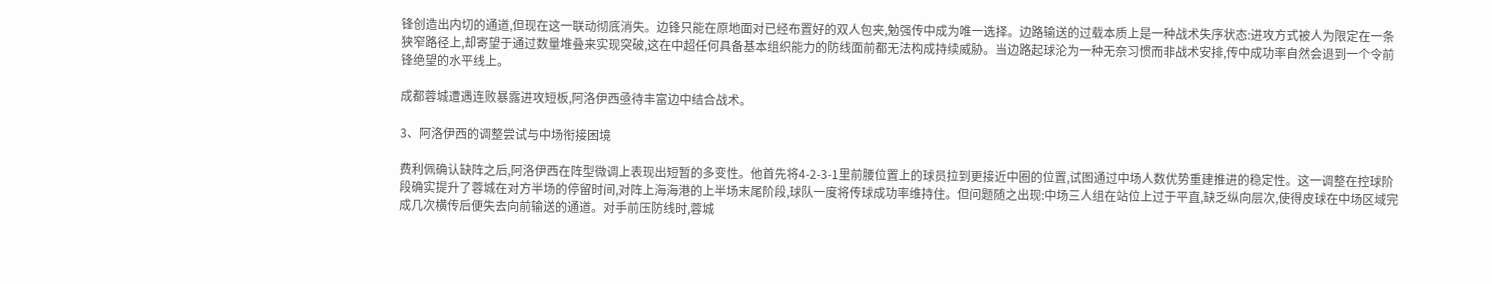锋创造出内切的通道,但现在这一联动彻底消失。边锋只能在原地面对已经布置好的双人包夹,勉强传中成为唯一选择。边路输送的过载本质上是一种战术失序状态:进攻方式被人为限定在一条狭窄路径上,却寄望于通过数量堆叠来实现突破,这在中超任何具备基本组织能力的防线面前都无法构成持续威胁。当边路起球沦为一种无奈习惯而非战术安排,传中成功率自然会退到一个令前锋绝望的水平线上。

成都蓉城遭遇连败暴露进攻短板,阿洛伊西亟待丰富边中结合战术。

3、阿洛伊西的调整尝试与中场衔接困境

费利佩确认缺阵之后,阿洛伊西在阵型微调上表现出短暂的多变性。他首先将4-2-3-1里前腰位置上的球员拉到更接近中圈的位置,试图通过中场人数优势重建推进的稳定性。这一调整在控球阶段确实提升了蓉城在对方半场的停留时间,对阵上海海港的上半场末尾阶段,球队一度将传球成功率维持住。但问题随之出现:中场三人组在站位上过于平直,缺乏纵向层次,使得皮球在中场区域完成几次横传后便失去向前输送的通道。对手前压防线时,蓉城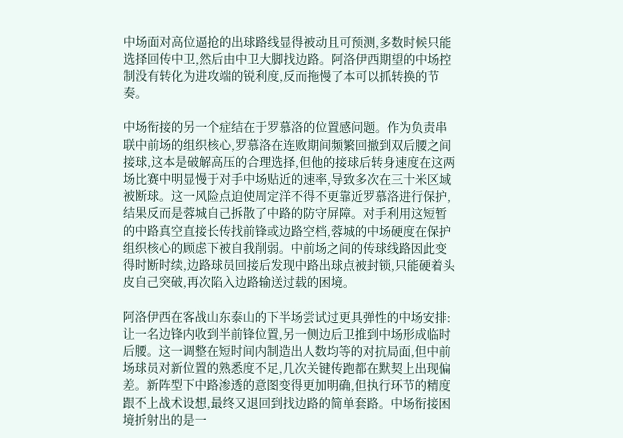中场面对高位逼抢的出球路线显得被动且可预测,多数时候只能选择回传中卫,然后由中卫大脚找边路。阿洛伊西期望的中场控制没有转化为进攻端的锐利度,反而拖慢了本可以抓转换的节奏。

中场衔接的另一个症结在于罗慕洛的位置感问题。作为负责串联中前场的组织核心,罗慕洛在连败期间频繁回撤到双后腰之间接球,这本是破解高压的合理选择,但他的接球后转身速度在这两场比赛中明显慢于对手中场贴近的速率,导致多次在三十米区域被断球。这一风险点迫使周定洋不得不更靠近罗慕洛进行保护,结果反而是蓉城自己拆散了中路的防守屏障。对手利用这短暂的中路真空直接长传找前锋或边路空档,蓉城的中场硬度在保护组织核心的顾虑下被自我削弱。中前场之间的传球线路因此变得时断时续,边路球员回接后发现中路出球点被封锁,只能硬着头皮自己突破,再次陷入边路输送过载的困境。

阿洛伊西在客战山东泰山的下半场尝试过更具弹性的中场安排:让一名边锋内收到半前锋位置,另一侧边后卫推到中场形成临时后腰。这一调整在短时间内制造出人数均等的对抗局面,但中前场球员对新位置的熟悉度不足,几次关键传跑都在默契上出现偏差。新阵型下中路渗透的意图变得更加明确,但执行环节的精度跟不上战术设想,最终又退回到找边路的简单套路。中场衔接困境折射出的是一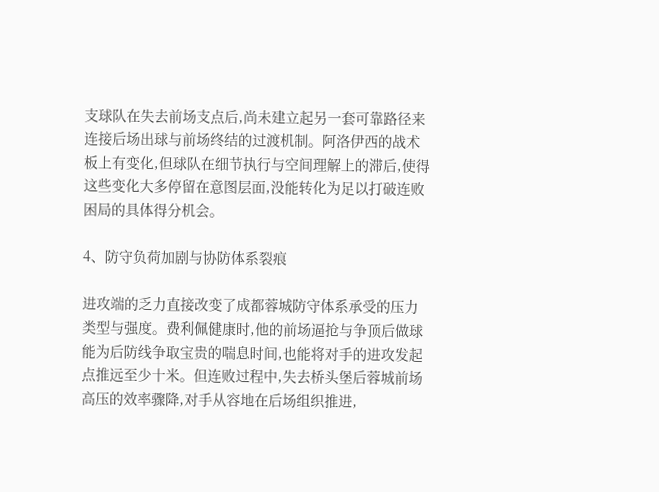支球队在失去前场支点后,尚未建立起另一套可靠路径来连接后场出球与前场终结的过渡机制。阿洛伊西的战术板上有变化,但球队在细节执行与空间理解上的滞后,使得这些变化大多停留在意图层面,没能转化为足以打破连败困局的具体得分机会。

4、防守负荷加剧与协防体系裂痕

进攻端的乏力直接改变了成都蓉城防守体系承受的压力类型与强度。费利佩健康时,他的前场逼抢与争顶后做球能为后防线争取宝贵的喘息时间,也能将对手的进攻发起点推远至少十米。但连败过程中,失去桥头堡后蓉城前场高压的效率骤降,对手从容地在后场组织推进,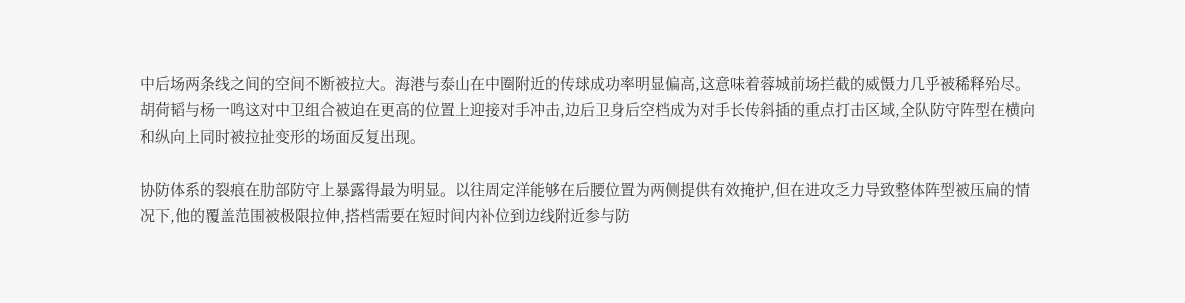中后场两条线之间的空间不断被拉大。海港与泰山在中圈附近的传球成功率明显偏高,这意味着蓉城前场拦截的威慑力几乎被稀释殆尽。胡荷韬与杨一鸣这对中卫组合被迫在更高的位置上迎接对手冲击,边后卫身后空档成为对手长传斜插的重点打击区域,全队防守阵型在横向和纵向上同时被拉扯变形的场面反复出现。

协防体系的裂痕在肋部防守上暴露得最为明显。以往周定洋能够在后腰位置为两侧提供有效掩护,但在进攻乏力导致整体阵型被压扁的情况下,他的覆盖范围被极限拉伸,搭档需要在短时间内补位到边线附近参与防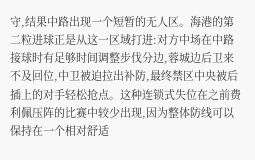守,结果中路出现一个短暂的无人区。海港的第二粒进球正是从这一区域打进:对方中场在中路接球时有足够时间调整步伐分边,蓉城边后卫来不及回位,中卫被迫拉出补防,最终禁区中央被后插上的对手轻松抢点。这种连锁式失位在之前费利佩压阵的比赛中较少出现,因为整体防线可以保持在一个相对舒适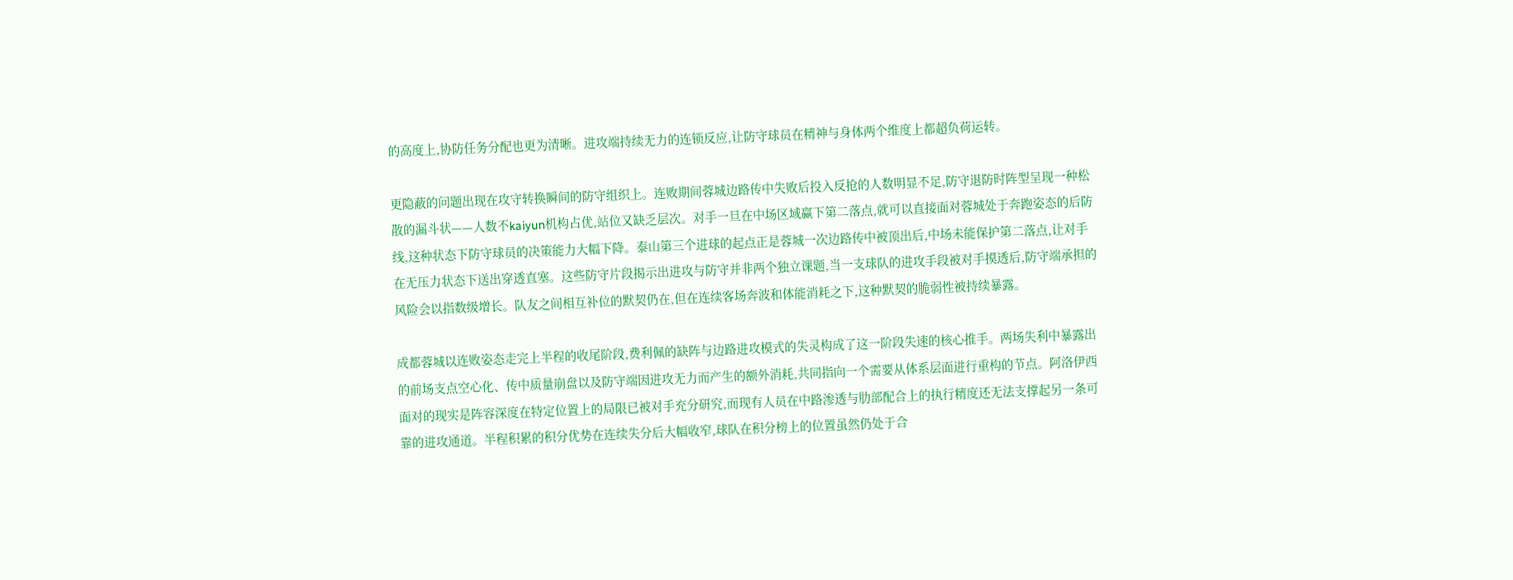的高度上,协防任务分配也更为清晰。进攻端持续无力的连锁反应,让防守球员在精神与身体两个维度上都超负荷运转。

更隐蔽的问题出现在攻守转换瞬间的防守组织上。连败期间蓉城边路传中失败后投入反抢的人数明显不足,防守退防时阵型呈现一种松散的漏斗状——人数不kaiyun机构占优,站位又缺乏层次。对手一旦在中场区域赢下第二落点,就可以直接面对蓉城处于奔跑姿态的后防线,这种状态下防守球员的决策能力大幅下降。泰山第三个进球的起点正是蓉城一次边路传中被顶出后,中场未能保护第二落点,让对手在无压力状态下送出穿透直塞。这些防守片段揭示出进攻与防守并非两个独立课题,当一支球队的进攻手段被对手摸透后,防守端承担的风险会以指数级增长。队友之间相互补位的默契仍在,但在连续客场奔波和体能消耗之下,这种默契的脆弱性被持续暴露。

成都蓉城以连败姿态走完上半程的收尾阶段,费利佩的缺阵与边路进攻模式的失灵构成了这一阶段失速的核心推手。两场失利中暴露出的前场支点空心化、传中质量崩盘以及防守端因进攻无力而产生的额外消耗,共同指向一个需要从体系层面进行重构的节点。阿洛伊西面对的现实是阵容深度在特定位置上的局限已被对手充分研究,而现有人员在中路渗透与肋部配合上的执行精度还无法支撑起另一条可靠的进攻通道。半程积累的积分优势在连续失分后大幅收窄,球队在积分榜上的位置虽然仍处于合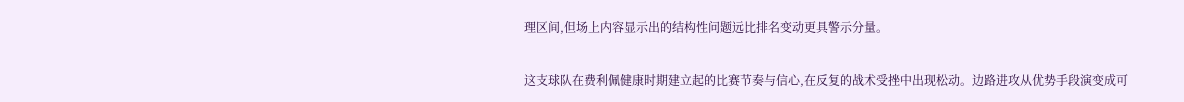理区间,但场上内容显示出的结构性问题远比排名变动更具警示分量。

这支球队在费利佩健康时期建立起的比赛节奏与信心,在反复的战术受挫中出现松动。边路进攻从优势手段演变成可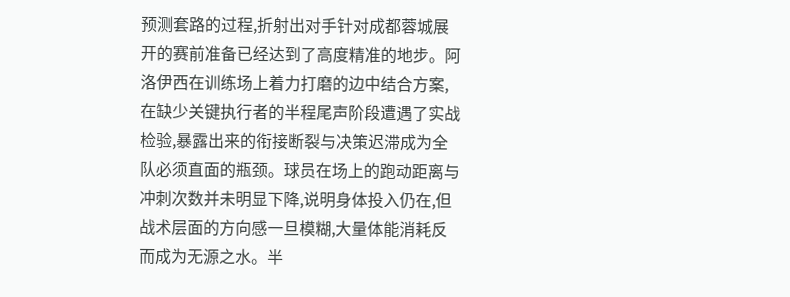预测套路的过程,折射出对手针对成都蓉城展开的赛前准备已经达到了高度精准的地步。阿洛伊西在训练场上着力打磨的边中结合方案,在缺少关键执行者的半程尾声阶段遭遇了实战检验,暴露出来的衔接断裂与决策迟滞成为全队必须直面的瓶颈。球员在场上的跑动距离与冲刺次数并未明显下降,说明身体投入仍在,但战术层面的方向感一旦模糊,大量体能消耗反而成为无源之水。半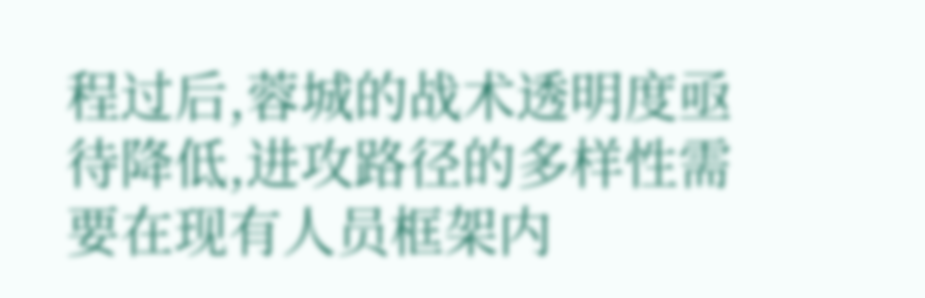程过后,蓉城的战术透明度亟待降低,进攻路径的多样性需要在现有人员框架内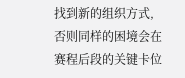找到新的组织方式,否则同样的困境会在赛程后段的关键卡位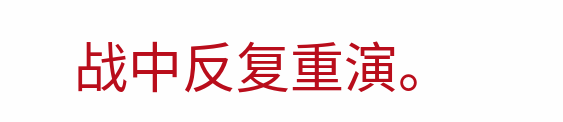战中反复重演。